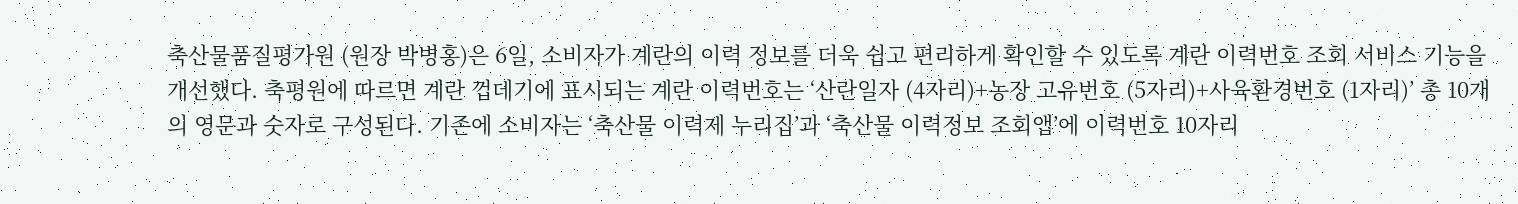축산물품질평가원 (원장 박병홍)은 6일, 소비자가 계란의 이력 정보를 더욱 쉽고 편리하게 확인할 수 있도록 계란 이력번호 조회 서비스 기능을 개선했다. 축평원에 따르면 계란 껍데기에 표시되는 계란 이력번호는 ‘산란일자 (4자리)+농장 고유번호 (5자리)+사육환경번호 (1자리)’ 총 10개의 영문과 숫자로 구성된다. 기존에 소비자는 ‘축산물 이력제 누리집’과 ‘축산물 이력정보 조회앱’에 이력번호 10자리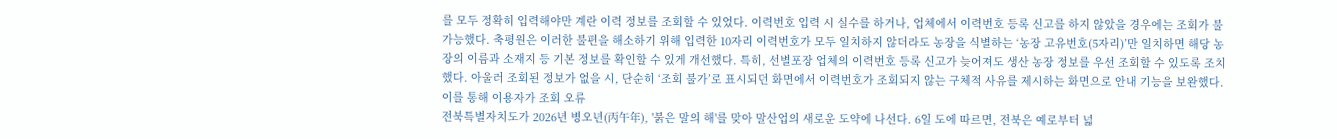를 모두 정확히 입력해야만 계란 이력 정보를 조회할 수 있었다. 이력번호 입력 시 실수를 하거나, 업체에서 이력번호 등록 신고를 하지 않았을 경우에는 조회가 불가능했다. 축평원은 이러한 불편을 해소하기 위해 입력한 10자리 이력번호가 모두 일치하지 않더라도 농장을 식별하는 ‘농장 고유번호(5자리)’만 일치하면 해당 농장의 이름과 소재지 등 기본 정보를 확인할 수 있게 개선했다. 특히, 선별포장 업체의 이력번호 등록 신고가 늦어져도 생산 농장 정보를 우선 조회할 수 있도록 조치했다. 아울러 조회된 정보가 없을 시, 단순히 ‘조회 불가’로 표시되던 화면에서 이력번호가 조회되지 않는 구체적 사유를 제시하는 화면으로 안내 기능을 보완했다. 이를 통해 이용자가 조회 오류
전북특별자치도가 2026년 병오년(丙午年), '붉은 말의 해'를 맞아 말산업의 새로운 도약에 나선다. 6일 도에 따르면, 전북은 예로부터 넓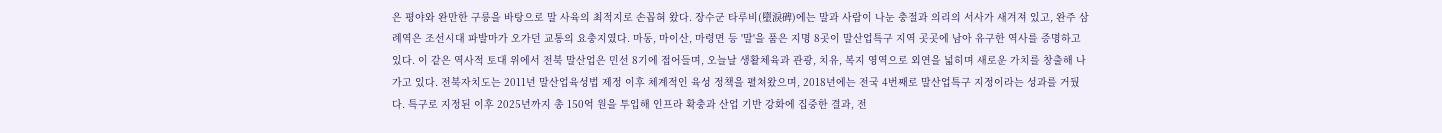은 평야와 완만한 구릉을 바탕으로 말 사육의 최적지로 손꼽혀 왔다. 장수군 타루비(墮淚碑)에는 말과 사람이 나눈 충절과 의리의 서사가 새겨져 있고, 완주 삼례역은 조선시대 파발마가 오가던 교통의 요충지였다. 마동, 마이산, 마령면 등 '말'을 품은 지명 8곳이 말산업특구 지역 곳곳에 남아 유구한 역사를 증명하고 있다. 이 같은 역사적 토대 위에서 전북 말산업은 민선 8기에 접어들며, 오늘날 생활체육과 관광, 치유, 복지 영역으로 외연을 넓히며 새로운 가치를 창출해 나가고 있다. 전북자치도는 2011년 말산업육성법 제정 이후 체계적인 육성 정책을 펼쳐왔으며, 2018년에는 전국 4번째로 말산업특구 지정이라는 성과를 거뒀다. 특구로 지정된 이후 2025년까지 총 150억 원을 투입해 인프라 확충과 산업 기반 강화에 집중한 결과, 전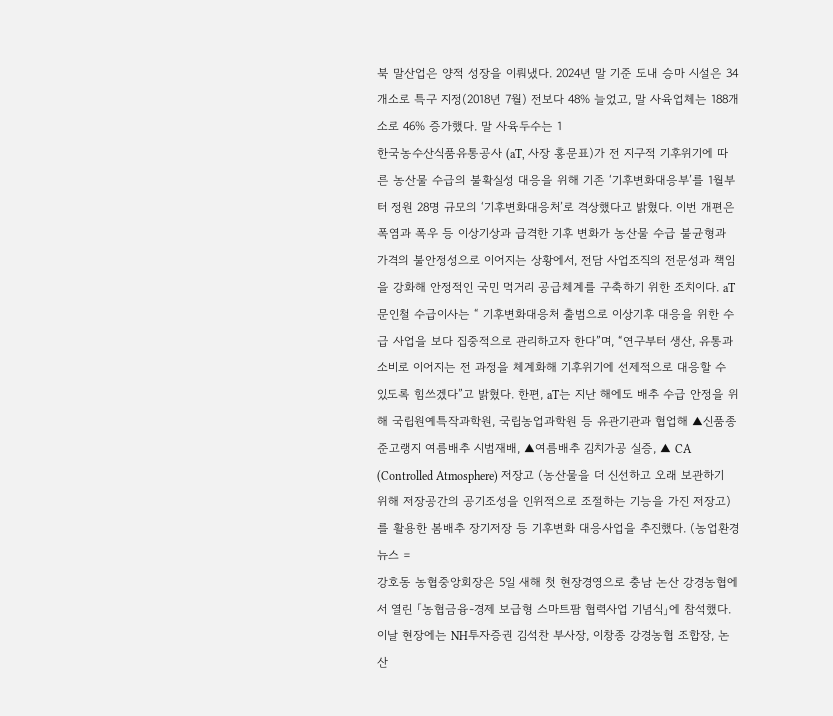북 말산업은 양적 성장을 이뤄냈다. 2024년 말 기준 도내 승마 시설은 34개소로 특구 지정(2018년 7월) 전보다 48% 늘었고, 말 사육업체는 188개소로 46% 증가했다. 말 사육두수는 1
한국농수산식품유통공사 (aT, 사장 홍문표)가 전 지구적 기후위기에 따른 농산물 수급의 불확실성 대응을 위해 기존 ‘기후변화대응부’를 1월부터 정원 28명 규모의 ‘기후변화대응처’로 격상했다고 밝혔다. 이번 개편은 폭염과 폭우 등 이상기상과 급격한 기후 변화가 농산물 수급 불균형과 가격의 불안정성으로 이어지는 상황에서, 전담 사업조직의 전문성과 책임을 강화해 안정적인 국민 먹거리 공급체계를 구축하기 위한 조치이다. aT 문인철 수급이사는 “ 기후변화대응처 출범으로 이상기후 대응을 위한 수급 사업을 보다 집중적으로 관리하고자 한다”며, “연구부터 생산, 유통과 소비로 이어지는 전 과정을 체계화해 기후위기에 선제적으로 대응할 수 있도록 힘쓰겠다”고 밝혔다. 한편, aT는 지난 해에도 배추 수급 안정을 위해 국립원예특작과학원, 국립농업과학원 등 유관기관과 협업해 ▲신품종 준고랭지 여름배추 시범재배, ▲여름배추 김치가공 실증, ▲ CA (Controlled Atmosphere) 저장고 (농산물을 더 신선하고 오래 보관하기 위해 저장공간의 공기조성을 인위적으로 조절하는 기능을 가진 저장고)를 활용한 봄배추 장기저장 등 기후변화 대응사업을 추진했다. (농업환경뉴스 =
강호동 농협중앙회장은 5일 새해 첫 현장경영으로 충남 논산 강경농협에서 열린 「농협금융-경제 보급형 스마트팜 협력사업 기념식」에 참석했다. 이날 현장에는 NH투자증권 김석찬 부사장, 이창종 강경농협 조합장, 논산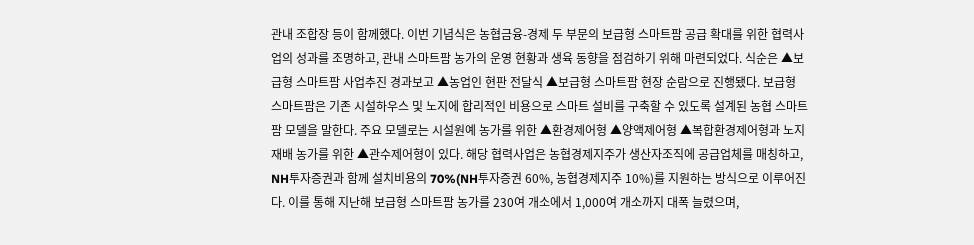관내 조합장 등이 함께했다. 이번 기념식은 농협금융-경제 두 부문의 보급형 스마트팜 공급 확대를 위한 협력사업의 성과를 조명하고, 관내 스마트팜 농가의 운영 현황과 생육 동향을 점검하기 위해 마련되었다. 식순은 ▲보급형 스마트팜 사업추진 경과보고 ▲농업인 현판 전달식 ▲보급형 스마트팜 현장 순람으로 진행됐다. 보급형 스마트팜은 기존 시설하우스 및 노지에 합리적인 비용으로 스마트 설비를 구축할 수 있도록 설계된 농협 스마트팜 모델을 말한다. 주요 모델로는 시설원예 농가를 위한 ▲환경제어형 ▲양액제어형 ▲복합환경제어형과 노지 재배 농가를 위한 ▲관수제어형이 있다. 해당 협력사업은 농협경제지주가 생산자조직에 공급업체를 매칭하고, NH투자증권과 함께 설치비용의 70%(NH투자증권 60%, 농협경제지주 10%)를 지원하는 방식으로 이루어진다. 이를 통해 지난해 보급형 스마트팜 농가를 230여 개소에서 1,000여 개소까지 대폭 늘렸으며,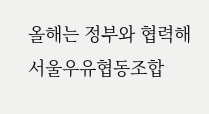올해는 정부와 협력해
서울우유협동조합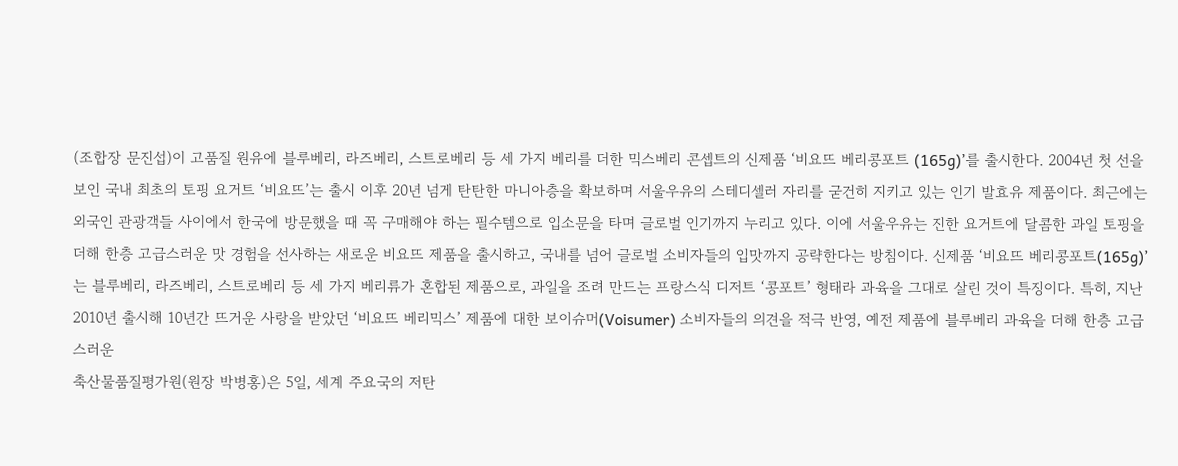(조합장 문진섭)이 고품질 원유에 블루베리, 라즈베리, 스트로베리 등 세 가지 베리를 더한 믹스베리 콘셉트의 신제품 ‘비요뜨 베리콩포트 (165g)’를 출시한다. 2004년 첫 선을 보인 국내 최초의 토핑 요거트 ‘비요뜨’는 출시 이후 20년 넘게 탄탄한 마니아층을 확보하며 서울우유의 스테디셀러 자리를 굳건히 지키고 있는 인기 발효유 제품이다. 최근에는 외국인 관광객들 사이에서 한국에 방문했을 때 꼭 구매해야 하는 필수템으로 입소문을 타며 글로벌 인기까지 누리고 있다. 이에 서울우유는 진한 요거트에 달콤한 과일 토핑을 더해 한층 고급스러운 맛 경험을 선사하는 새로운 비요뜨 제품을 출시하고, 국내를 넘어 글로벌 소비자들의 입맛까지 공략한다는 방침이다. 신제품 ‘비요뜨 베리콩포트(165g)’는 블루베리, 라즈베리, 스트로베리 등 세 가지 베리류가 혼합된 제품으로, 과일을 조려 만드는 프랑스식 디저트 ‘콩포트’ 형태라 과육을 그대로 살린 것이 특징이다. 특히, 지난 2010년 출시해 10년간 뜨거운 사랑을 받았던 ‘비요뜨 베리믹스’ 제품에 대한 보이슈머(Voisumer) 소비자들의 의견을 적극 반영, 예전 제품에 블루베리 과육을 더해 한층 고급스러운
축산물품질평가원(원장 박병홍)은 5일, 세계 주요국의 저탄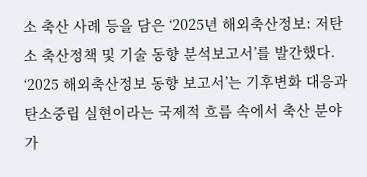소 축산 사례 등을 담은 ‘2025년 해외축산정보: 저탄소 축산정책 및 기술 동향 분석보고서’를 발간했다. ‘2025 해외축산정보 동향 보고서’는 기후변화 대응과 탄소중립 실현이라는 국제적 흐름 속에서 축산 분야가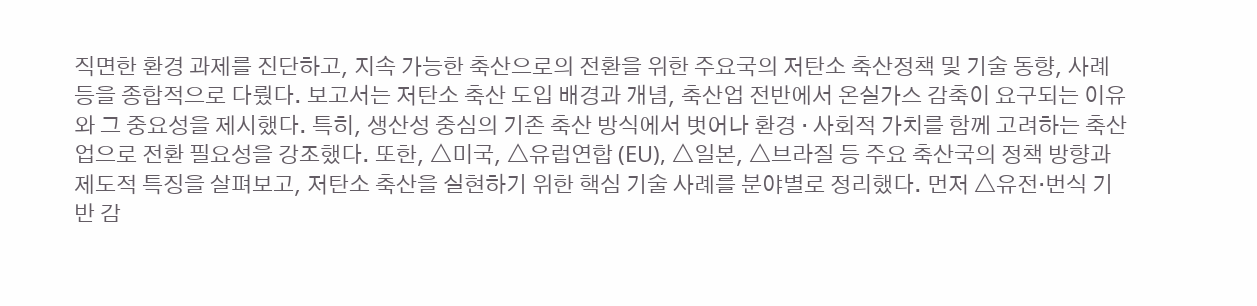직면한 환경 과제를 진단하고, 지속 가능한 축산으로의 전환을 위한 주요국의 저탄소 축산정책 및 기술 동향, 사례 등을 종합적으로 다뤘다. 보고서는 저탄소 축산 도입 배경과 개념, 축산업 전반에서 온실가스 감축이 요구되는 이유와 그 중요성을 제시했다. 특히, 생산성 중심의 기존 축산 방식에서 벗어나 환경 · 사회적 가치를 함께 고려하는 축산업으로 전환 필요성을 강조했다. 또한, △미국, △유럽연합 (EU), △일본, △브라질 등 주요 축산국의 정책 방향과 제도적 특징을 살펴보고, 저탄소 축산을 실현하기 위한 핵심 기술 사례를 분야별로 정리했다. 먼저 △유전‧번식 기반 감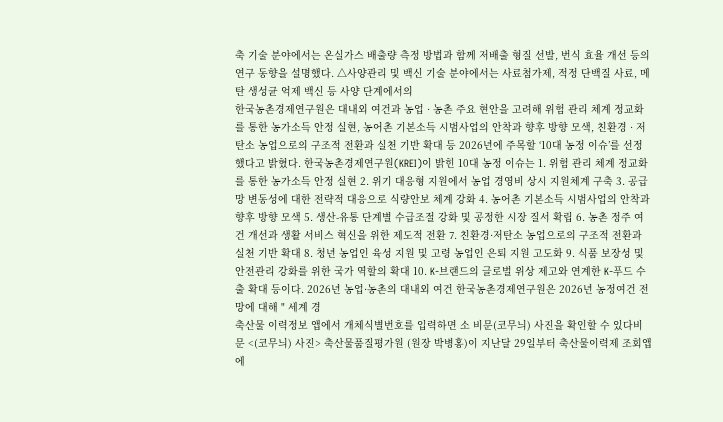축 기술 분야에서는 온실가스 배출량 측정 방법과 함께 저배출 형질 선발, 번식 효율 개선 등의 연구 동향을 설명했다. △사양관리 및 백신 기술 분야에서는 사료첨가제, 적정 단백질 사료, 메탄 생성균 억제 백신 등 사양 단계에서의
한국농촌경제연구원은 대내외 여건과 농업 · 농촌 주요 현안을 고려해 위험 관리 체계 정교화를 통한 농가소득 안정 실현, 농어촌 기본소득 시범사업의 안착과 향후 방향 모색, 친환경 · 저탄소 농업으로의 구조적 전환과 실천 기반 확대 등 2026년에 주목할 ‘10대 농정 이슈’를 선정했다고 밝혔다. 한국농촌경제연구원(KREI)이 밝힌 10대 농정 이슈는 1. 위험 관리 체계 정교화를 통한 농가소득 안정 실현 2. 위기 대응형 지원에서 농업 경영비 상시 지원체계 구축 3. 공급망 변동성에 대한 전략적 대응으로 식량안보 체계 강화 4. 농어촌 기본소득 시범사업의 안착과 향후 방향 모색 5. 생산-유통 단계별 수급조절 강화 및 공정한 시장 질서 확립 6. 농촌 정주 여건 개선과 생활 서비스 혁신을 위한 제도적 전환 7. 친환경·저탄소 농업으로의 구조적 전환과 실천 기반 확대 8. 청년 농업인 육성 지원 및 고령 농업인 은퇴 지원 고도화 9. 식품 보장성 및 안전관리 강화를 위한 국가 역할의 확대 10. K-브랜드의 글로벌 위상 제고와 연계한 K-푸드 수출 확대 등이다. 2026년 농업·농촌의 대내외 여건 한국농촌경제연구원은 2026년 농정여건 전망에 대해 " 세계 경
축산물 이력정보 앱에서 개체식별번호를 입력하면 소 비문(코무늬) 사진을 확인할 수 있다비문 <(코무늬) 사진> 축산물품질평가원 (원장 박병홍)이 지난달 29일부터 축산물이력제 조회앱에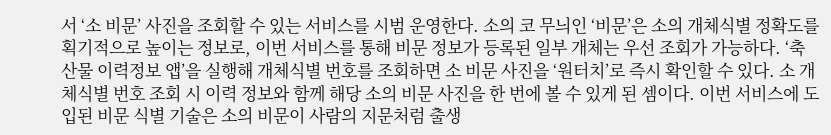서 ‘소 비문’ 사진을 조회할 수 있는 서비스를 시범 운영한다. 소의 코 무늬인 ‘비문’은 소의 개체식별 정확도를 획기적으로 높이는 정보로, 이번 서비스를 통해 비문 정보가 등록된 일부 개체는 우선 조회가 가능하다. ‘축산물 이력정보 앱’을 실행해 개체식별 번호를 조회하면 소 비문 사진을 ‘원터치’로 즉시 확인할 수 있다. 소 개체식별 번호 조회 시 이력 정보와 함께 해당 소의 비문 사진을 한 번에 볼 수 있게 된 셈이다. 이번 서비스에 도입된 비문 식별 기술은 소의 비문이 사람의 지문처럼 출생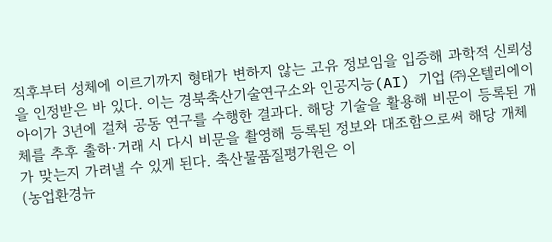직후부터 성체에 이르기까지 형태가 변하지 않는 고유 정보임을 입증해 과학적 신뢰성을 인정받은 바 있다. 이는 경북축산기술연구소와 인공지능(AI) 기업 ㈜온텔리에이아이가 3년에 걸쳐 공동 연구를 수행한 결과다. 해당 기술을 활용해 비문이 등록된 개체를 추후 출하·거래 시 다시 비문을 촬영해 등록된 정보와 대조함으로써 해당 개체가 맞는지 가려낼 수 있게 된다. 축산물품질평가원은 이
(농업환경뉴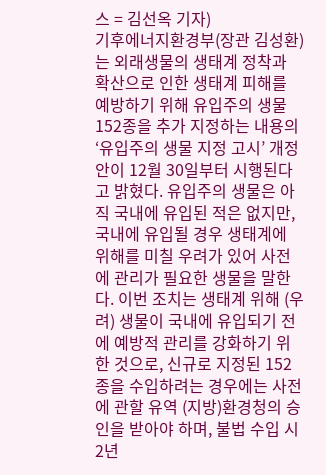스 = 김선옥 기자)
기후에너지환경부(장관 김성환)는 외래생물의 생태계 정착과 확산으로 인한 생태계 피해를 예방하기 위해 유입주의 생물 152종을 추가 지정하는 내용의 ‘유입주의 생물 지정 고시’ 개정안이 12월 30일부터 시행된다고 밝혔다. 유입주의 생물은 아직 국내에 유입된 적은 없지만, 국내에 유입될 경우 생태계에 위해를 미칠 우려가 있어 사전에 관리가 필요한 생물을 말한다. 이번 조치는 생태계 위해 (우려) 생물이 국내에 유입되기 전에 예방적 관리를 강화하기 위한 것으로, 신규로 지정된 152종을 수입하려는 경우에는 사전에 관할 유역 (지방)환경청의 승인을 받아야 하며, 불법 수입 시 2년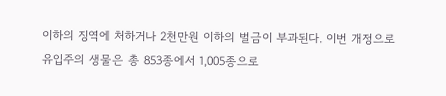이하의 징역에 처하거나 2천만원 이하의 벌금이 부과된다. 이번 개정으로 유입주의 생물은 총 853종에서 1,005종으로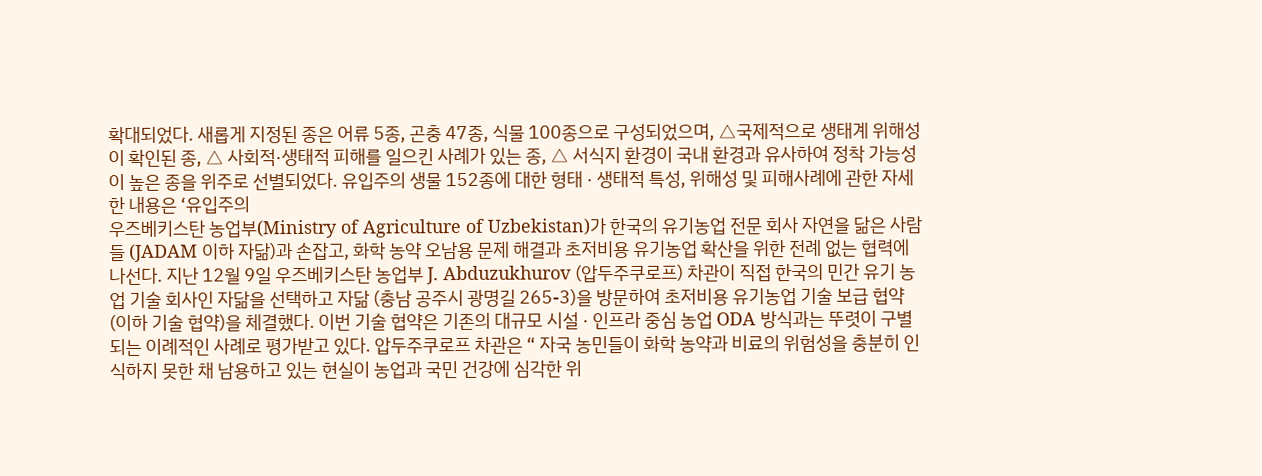확대되었다. 새롭게 지정된 종은 어류 5종, 곤충 47종, 식물 100종으로 구성되었으며, △국제적으로 생태계 위해성이 확인된 종, △ 사회적·생태적 피해를 일으킨 사례가 있는 종, △ 서식지 환경이 국내 환경과 유사하여 정착 가능성이 높은 종을 위주로 선별되었다. 유입주의 생물 152종에 대한 형태 · 생태적 특성, 위해성 및 피해사례에 관한 자세한 내용은 ‘유입주의
우즈베키스탄 농업부(Ministry of Agriculture of Uzbekistan)가 한국의 유기농업 전문 회사 자연을 닮은 사람들 (JADAM 이하 자닮)과 손잡고, 화학 농약 오남용 문제 해결과 초저비용 유기농업 확산을 위한 전례 없는 협력에 나선다. 지난 12월 9일 우즈베키스탄 농업부 J. Abduzukhurov (압두주쿠로프) 차관이 직접 한국의 민간 유기 농업 기술 회사인 자닮을 선택하고 자닮 (충남 공주시 광명길 265-3)을 방문하여 초저비용 유기농업 기술 보급 협약 (이하 기술 협약)을 체결했다. 이번 기술 협약은 기존의 대규모 시설 · 인프라 중심 농업 ODA 방식과는 뚜렷이 구별되는 이례적인 사례로 평가받고 있다. 압두주쿠로프 차관은 “ 자국 농민들이 화학 농약과 비료의 위험성을 충분히 인식하지 못한 채 남용하고 있는 현실이 농업과 국민 건강에 심각한 위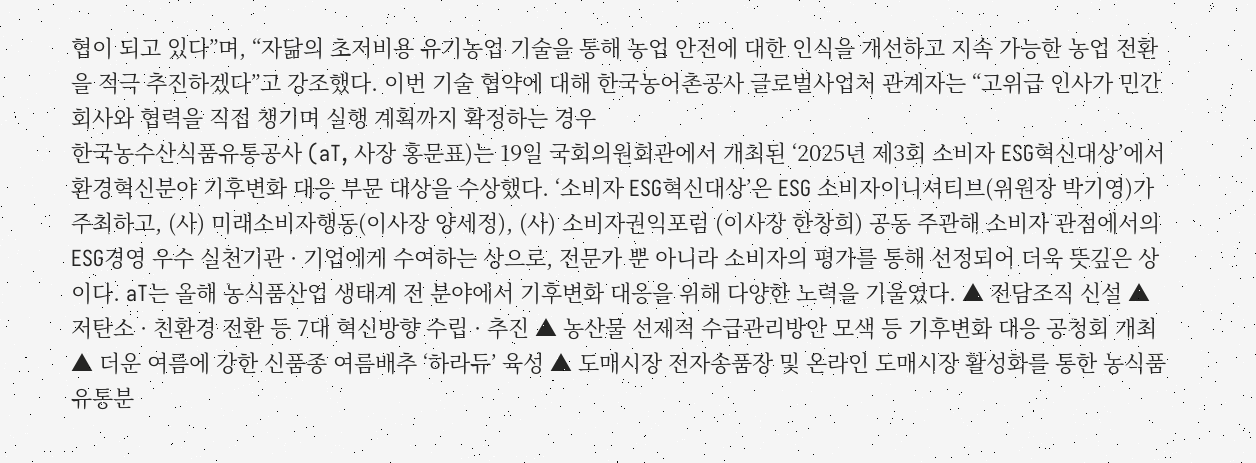협이 되고 있다”며, “자닮의 초저비용 유기농업 기술을 통해 농업 안전에 대한 인식을 개선하고 지속 가능한 농업 전환을 적극 추진하겠다”고 강조했다. 이번 기술 협약에 대해 한국농어촌공사 글로벌사업처 관계자는 “고위급 인사가 민간 회사와 협력을 직접 챙기며 실행 계획까지 확정하는 경우
한국농수산식품유통공사 (aT, 사장 홍문표)는 19일 국회의원회관에서 개최된 ‘2025년 제3회 소비자 ESG혁신대상’에서 환경혁신분야 기후변화 대응 부문 대상을 수상했다. ‘소비자 ESG혁신대상’은 ESG 소비자이니셔티브(위원장 박기영)가 주최하고, (사) 미래소비자행동(이사장 양세정), (사) 소비자권익포럼 (이사장 한창희) 공동 주관해 소비자 관점에서의 ESG경영 우수 실천기관 · 기업에게 수여하는 상으로, 전문가 뿐 아니라 소비자의 평가를 통해 선정되어 더욱 뜻깊은 상이다. aT는 올해 농식품산업 생태계 전 분야에서 기후변화 대응을 위해 다양한 노력을 기울였다. ▲ 전담조직 신설 ▲ 저탄소 · 친환경 전환 등 7대 혁신방향 수립 · 추진 ▲ 농산물 선제적 수급관리방안 모색 등 기후변화 대응 공청회 개최 ▲ 더운 여름에 강한 신품종 여름배추 ‘하라듀’ 육성 ▲ 도매시장 전자송품장 및 온라인 도매시장 활성화를 통한 농식품 유통분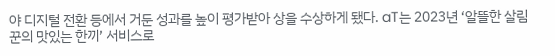야 디지털 전환 등에서 거둔 성과를 높이 평가받아 상을 수상하게 됐다. aT는 2023년 ‘알뜰한 살림꾼의 맛있는 한끼’ 서비스로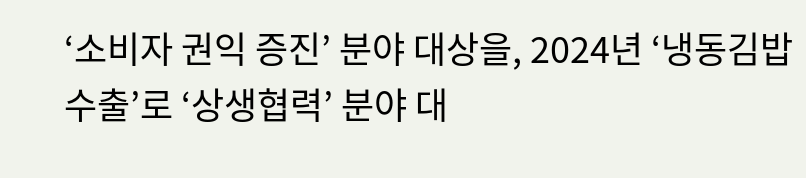‘소비자 권익 증진’ 분야 대상을, 2024년 ‘냉동김밥 수출’로 ‘상생협력’ 분야 대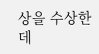상을 수상한 데